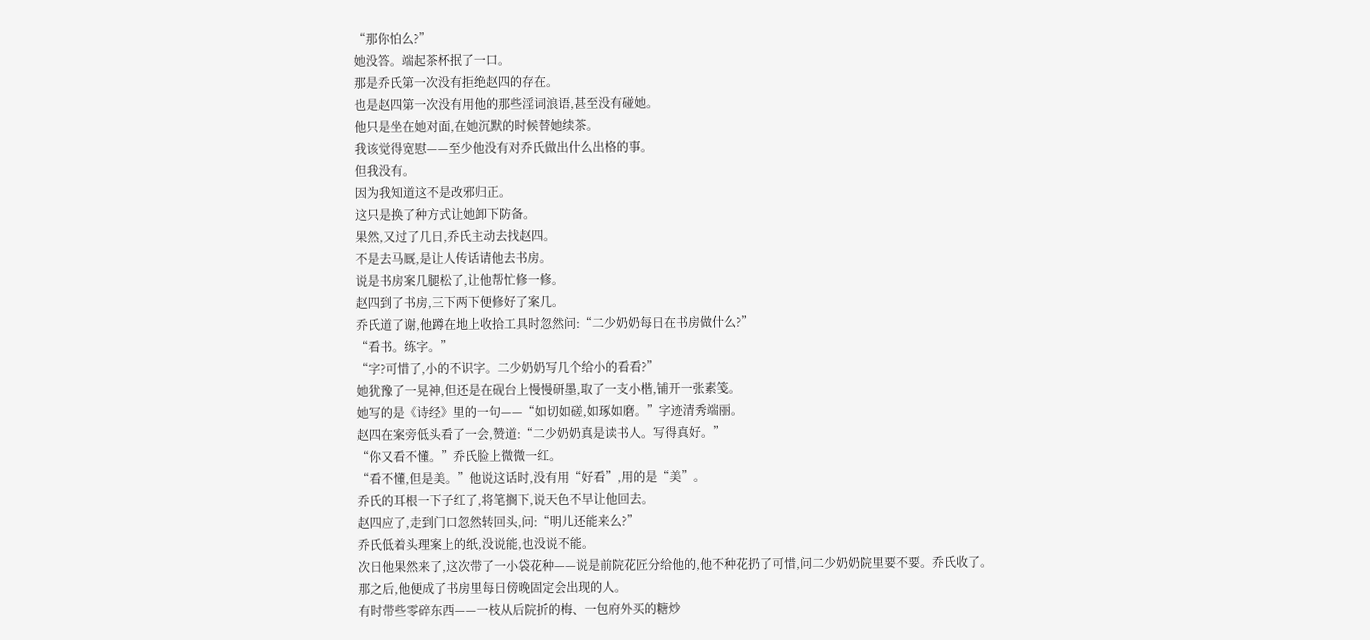“那你怕么?”
她没答。端起茶杯抿了一口。
那是乔氏第一次没有拒绝赵四的存在。
也是赵四第一次没有用他的那些淫词浪语,甚至没有碰她。
他只是坐在她对面,在她沉默的时候替她续茶。
我该觉得宽慰——至少他没有对乔氏做出什么出格的事。
但我没有。
因为我知道这不是改邪归正。
这只是换了种方式让她卸下防备。
果然,又过了几日,乔氏主动去找赵四。
不是去马厩,是让人传话请他去书房。
说是书房案几腿松了,让他帮忙修一修。
赵四到了书房,三下两下便修好了案几。
乔氏道了谢,他蹲在地上收拾工具时忽然问:“二少奶奶每日在书房做什么?”
“看书。练字。”
“字?可惜了,小的不识字。二少奶奶写几个给小的看看?”
她犹豫了一晃神,但还是在砚台上慢慢研墨,取了一支小楷,铺开一张素笺。
她写的是《诗经》里的一句——“如切如磋,如琢如磨。”字迹清秀端丽。
赵四在案旁低头看了一会,赞道:“二少奶奶真是读书人。写得真好。”
“你又看不懂。”乔氏脸上微微一红。
“看不懂,但是美。”他说这话时,没有用“好看”,用的是“美”。
乔氏的耳根一下子红了,将笔搁下,说天色不早让他回去。
赵四应了,走到门口忽然转回头,问:“明儿还能来么?”
乔氏低着头理案上的纸,没说能,也没说不能。
次日他果然来了,这次带了一小袋花种——说是前院花匠分给他的,他不种花扔了可惜,问二少奶奶院里要不要。乔氏收了。
那之后,他便成了书房里每日傍晚固定会出现的人。
有时带些零碎东西——一枝从后院折的梅、一包府外买的糖炒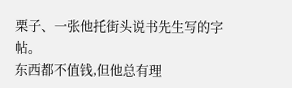栗子、一张他托街头说书先生写的字帖。
东西都不值钱,但他总有理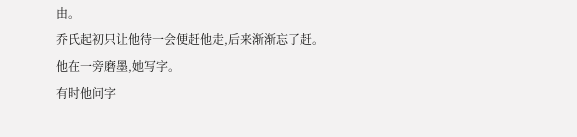由。
乔氏起初只让他待一会便赶他走,后来渐渐忘了赶。
他在一旁磨墨,她写字。
有时他问字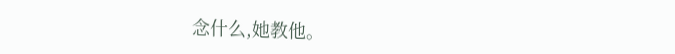念什么,她教他。